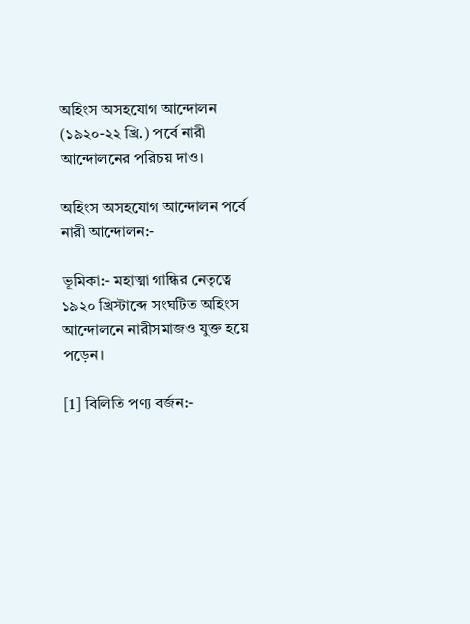অহিংস অসহযোগ আন্দোলন (১৯২০-২২ খ্রি.) পর্বে নারী আন্দোলনের পরিচয় দাও।

অহিংস অসহযোগ আন্দোলন পর্বে নারী আন্দোলন:-

ভূমিকা:- মহাত্মা গান্ধির নেতৃত্বে ১৯২০ খ্রিস্টাব্দে সংঘটিত অহিংস আন্দোলনে নারীসমাজও যুক্ত হয়ে পড়েন।

[1] বিলিতি পণ্য বর্জন:-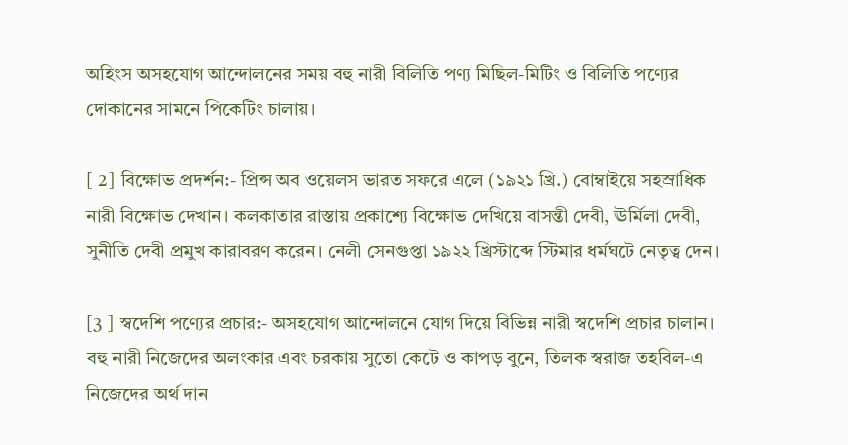অহিংস অসহযোগ আন্দোলনের সময় বহু নারী বিলিতি পণ্য মিছিল-মিটিং ও বিলিতি পণ্যের দোকানের সামনে পিকেটিং চালায়।

[ 2] বিক্ষোভ প্রদর্শন:- প্রিন্স অব ওয়েলস ভারত সফরে এলে (১৯২১ খ্রি.) বোম্বাইয়ে সহস্রাধিক নারী বিক্ষোভ দেখান। কলকাতার রাস্তায় প্রকাশ্যে বিক্ষোভ দেখিয়ে বাসন্তী দেবী, ঊর্মিলা দেবী, সুনীতি দেবী প্রমুখ কারাবরণ করেন। নেলী সেনগুপ্তা ১৯২২ খ্রিস্টাব্দে স্টিমার ধর্মঘটে নেতৃত্ব দেন।

[3 ] স্বদেশি পণ্যের প্রচার:- অসহযোগ আন্দোলনে যোগ দিয়ে বিভিন্ন নারী স্বদেশি প্রচার চালান। বহু নারী নিজেদের অলংকার এবং চরকায় সুতো কেটে ও কাপড় বুনে, তিলক স্বরাজ তহবিল-এ নিজেদের অর্থ দান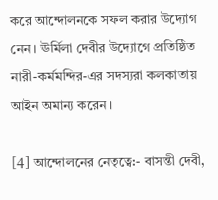করে আন্দোলনকে সফল করার উদ্যোগ নেন। ঊর্মিলা দেবীর উদ্যোগে প্রতিষ্ঠিত নারী-কর্মমন্দির-এর সদস্যরা কলকাতায় আইন অমান্য করেন।

[4] আন্দোলনের নেতৃত্বে:- বাসন্তী দেবী,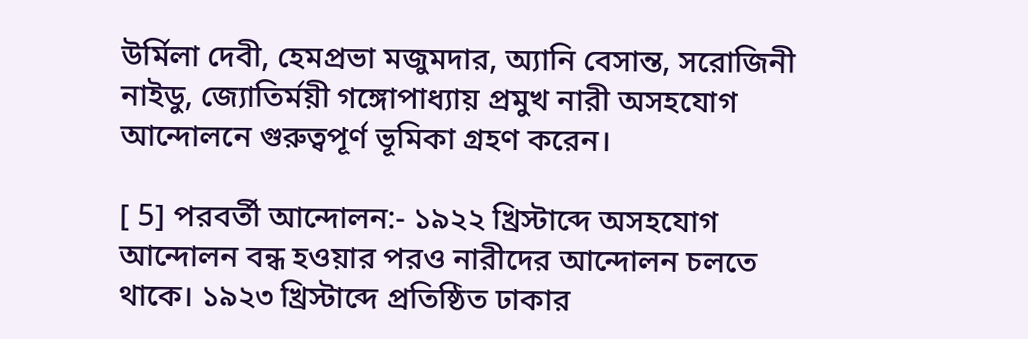উর্মিলা দেবী, হেমপ্রভা মজুমদার, অ্যানি বেসান্ত, সরোজিনী নাইডু, জ্যোতির্ময়ী গঙ্গোপাধ্যায় প্রমুখ নারী অসহযোগ আন্দোলনে গুরুত্বপূর্ণ ভূমিকা গ্রহণ করেন।

[ 5] পরবর্তী আন্দোলন:- ১৯২২ খ্রিস্টাব্দে অসহযোগ আন্দোলন বন্ধ হওয়ার পরও নারীদের আন্দোলন চলতে থাকে। ১৯২৩ খ্রিস্টাব্দে প্রতিষ্ঠিত ঢাকার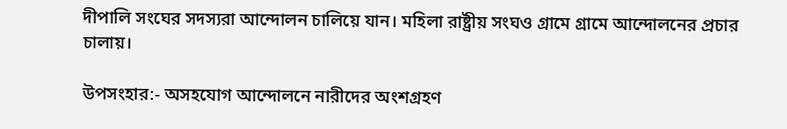দীপালি সংঘের সদস্যরা আন্দোলন চালিয়ে যান। মহিলা রাষ্ট্রীয় সংঘও গ্রামে গ্রামে আন্দোলনের প্রচার চালায়।

উপসংহার:- অসহযোগ আন্দোলনে নারীদের অংশগ্রহণ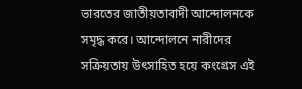ভারতের জাতীয়তাবাদী আন্দোলনকে সমৃদ্ধ করে। আন্দোলনে নারীদের সক্রিয়তায় উৎসাহিত হয়ে কংগ্রেস এই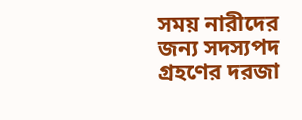সময় নারীদের জন্য সদস্যপদ গ্রহণের দরজা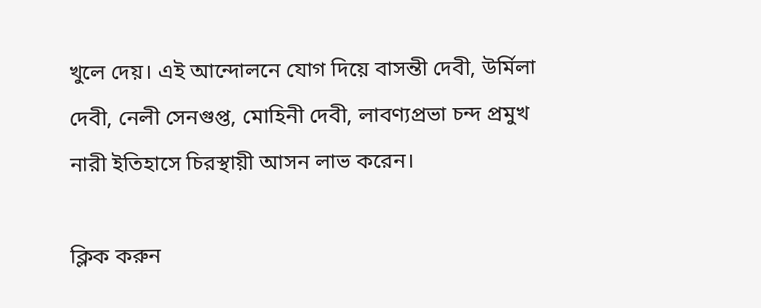খুলে দেয়। এই আন্দোলনে যোগ দিয়ে বাসন্তী দেবী, উর্মিলা দেবী, নেলী সেনগুপ্ত, মোহিনী দেবী, লাবণ্যপ্রভা চন্দ প্রমুখ নারী ইতিহাসে চিরস্থায়ী আসন লাভ করেন।

ক্লিক করুন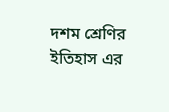দশম শ্রেণির ইতিহাস এর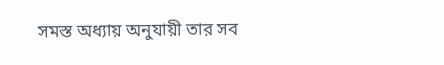সমস্ত অধ্যায় অনুযায়ী তার সব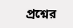প্রশ্নের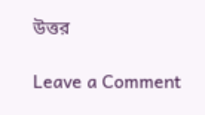উত্তর

Leave a Comment